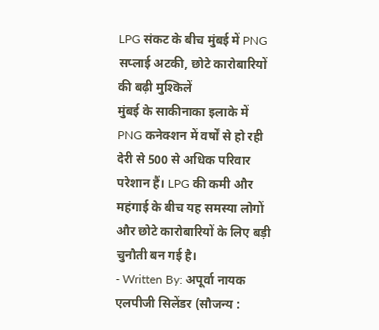LPG संकट के बीच मुंबई में PNG सप्लाई अटकी, छोटे कारोबारियों की बढ़ी मुश्किलें
मुंबई के साकीनाका इलाके में PNG कनेक्शन में वर्षों से हो रही देरी से 500 से अधिक परिवार परेशान हैं। LPG की कमी और महंगाई के बीच यह समस्या लोगों और छोटे कारोबारियों के लिए बड़ी चुनौती बन गई है।
- Written By: अपूर्वा नायक
एलपीजी सिलेंडर (सौजन्य :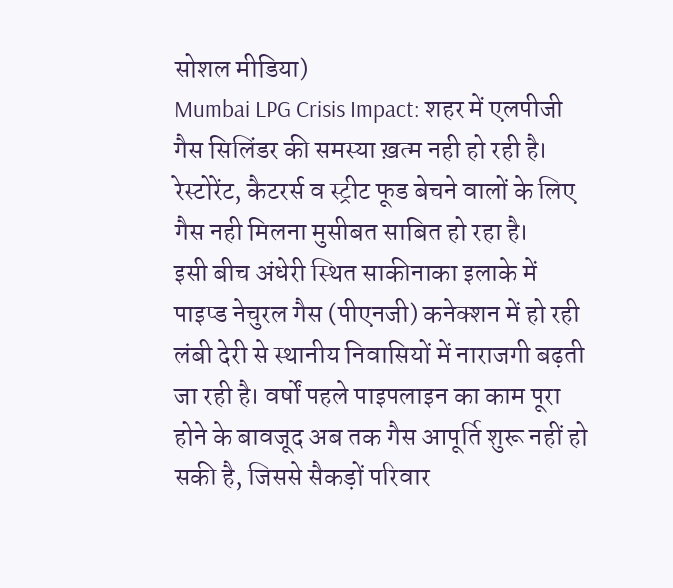सोशल मीडिया)
Mumbai LPG Crisis Impact: शहर में एलपीजी गैस सिलिंडर की समस्या ख़त्म नही हो रही है। रेस्टोरेंट, कैटरर्स व स्ट्रीट फूड बेचने वालों के लिए गैस नही मिलना मुसीबत साबित हो रहा है।
इसी बीच अंधेरी स्थित साकीनाका इलाके में पाइप्ड नेचुरल गैस (पीएनजी) कनेक्शन में हो रही लंबी देरी से स्थानीय निवासियों में नाराजगी बढ़ती जा रही है। वर्षों पहले पाइपलाइन का काम पूरा होने के बावजूद अब तक गैस आपूर्ति शुरू नहीं हो सकी है, जिससे सैकड़ों परिवार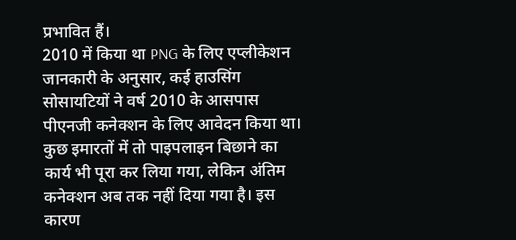प्रभावित हैं।
2010 में किया था PNG के लिए एप्लीकेशन
जानकारी के अनुसार, कई हाउसिंग सोसायटियों ने वर्ष 2010 के आसपास पीएनजी कनेक्शन के लिए आवेदन किया था। कुछ इमारतों में तो पाइपलाइन बिछाने का कार्य भी पूरा कर लिया गया, लेकिन अंतिम कनेक्शन अब तक नहीं दिया गया है। इस कारण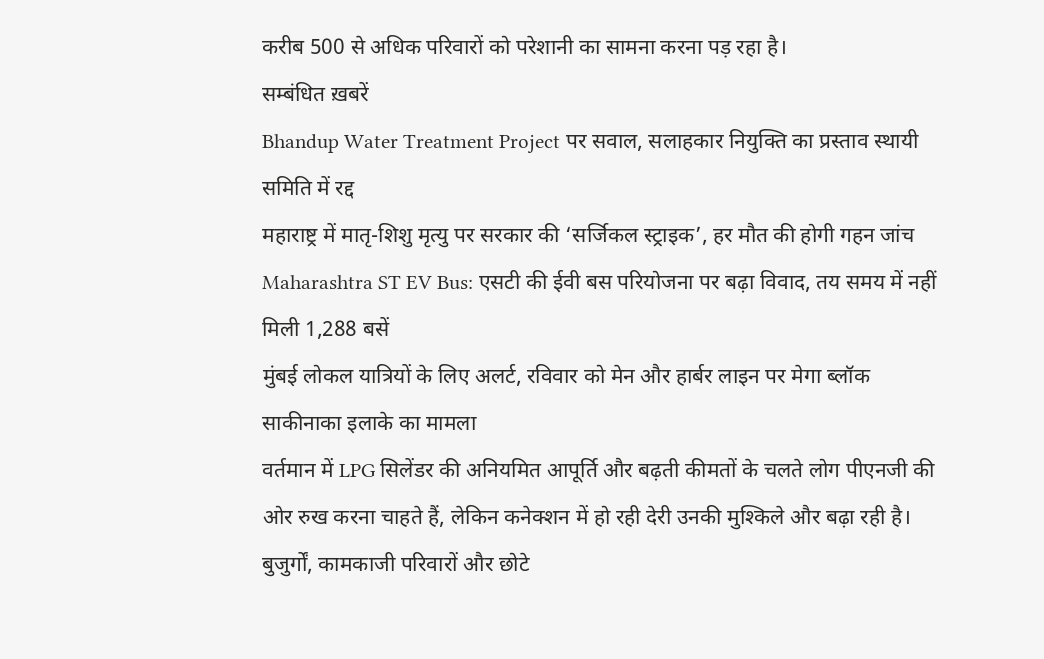करीब 500 से अधिक परिवारों को परेशानी का सामना करना पड़ रहा है।
सम्बंधित ख़बरें
Bhandup Water Treatment Project पर सवाल, सलाहकार नियुक्ति का प्रस्ताव स्थायी समिति में रद्द
महाराष्ट्र में मातृ-शिशु मृत्यु पर सरकार की ‘सर्जिकल स्ट्राइक’, हर मौत की होगी गहन जांच
Maharashtra ST EV Bus: एसटी की ईवी बस परियोजना पर बढ़ा विवाद, तय समय में नहीं मिली 1,288 बसें
मुंबई लोकल यात्रियों के लिए अलर्ट, रविवार को मेन और हार्बर लाइन पर मेगा ब्लॉक
साकीनाका इलाके का मामला
वर्तमान में LPG सिलेंडर की अनियमित आपूर्ति और बढ़ती कीमतों के चलते लोग पीएनजी की ओर रुख करना चाहते हैं, लेकिन कनेक्शन में हो रही देरी उनकी मुश्किले और बढ़ा रही है। बुजुर्गों, कामकाजी परिवारों और छोटे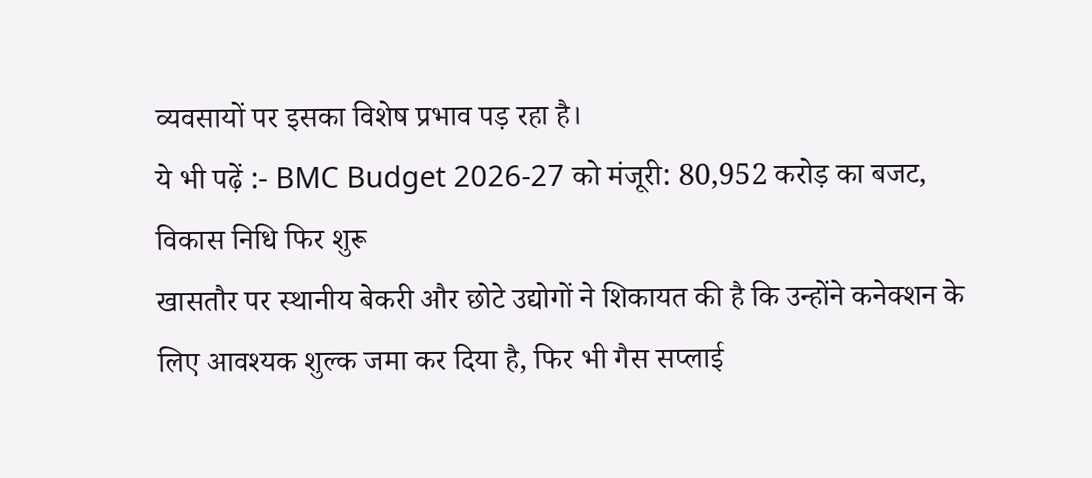व्यवसायों पर इसका विशेष प्रभाव पड़ रहा है।
ये भी पढ़ें :- BMC Budget 2026-27 को मंजूरी: 80,952 करोड़ का बजट, विकास निधि फिर शुरू
खासतौर पर स्थानीय बेकरी और छोटे उद्योगों ने शिकायत की है कि उन्होंने कनेक्शन के लिए आवश्यक शुल्क जमा कर दिया है, फिर भी गैस सप्लाई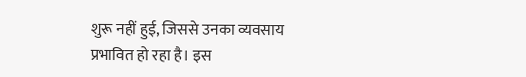शुरू नहीं हुई, जिससे उनका व्यवसाय प्रभावित हो रहा है। इस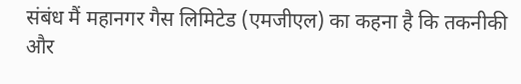संबंध मैं महानगर गैस लिमिटेड (एमजीएल) का कहना है कि तकनीकी और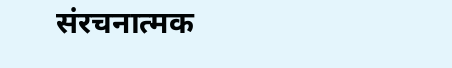संरचनात्मक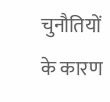चुनौतियों के कारण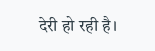देरी हो रही है।